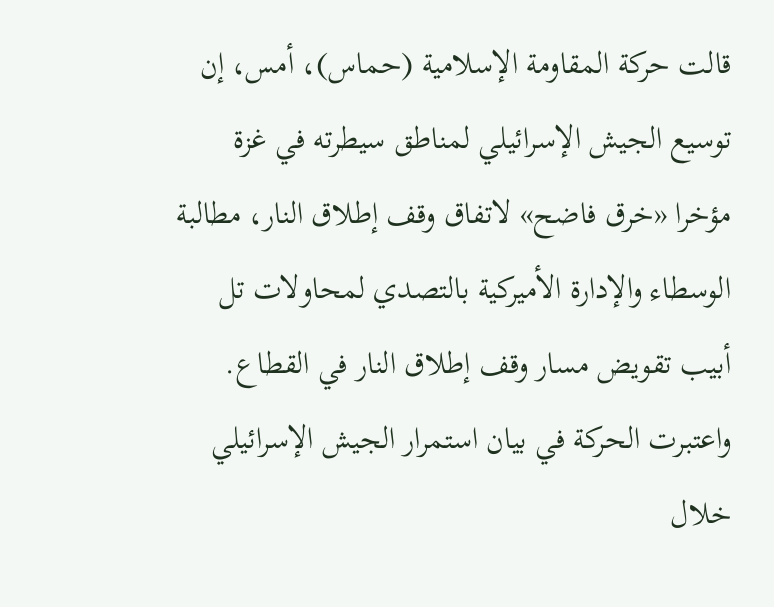قالت حركة المقاومة الإسلامية (حماس)، أمس، إن توسيع الجيش الإسرائيلي لمناطق سيطرته في غزة مؤخرا «خرق فاضح» لاتفاق وقف إطلاق النار، مطالبة الوسطاء والإدارة الأميركية بالتصدي لمحاولات تل أبيب تقويض مسار وقف إطلاق النار في القطاع.
واعتبرت الحركة في بيان استمرار الجيش الإسرائيلي خلال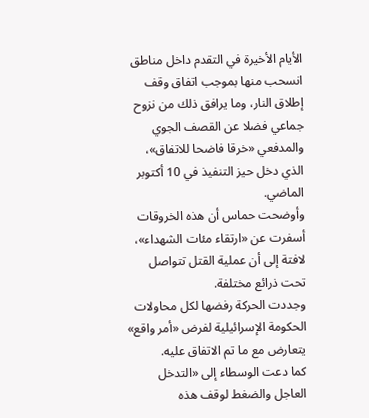الأيام الأخيرة في التقدم داخل مناطق انسحب منها بموجب اتفاق وقف إطلاق النار، وما يرافق ذلك من نزوح جماعي فضلا عن القصف الجوي والمدفعي «خرقا فاضحا للاتفاق»، الذي دخل حيز التنفيذ في 10 أكتوبر الماضي.
وأوضحت حماس أن هذه الخروقات أسفرت عن «ارتقاء مئات الشهداء»، لافتة إلى أن عملية القتل تتواصل تحت ذرائع مختلفة.
وجددت الحركة رفضها لكل محاولات الحكومة الإسرائيلية لفرض «أمر واقع» يتعارض مع ما تم الاتفاق عليه.
كما دعت الوسطاء إلى «التدخل العاجل والضغط لوقف هذه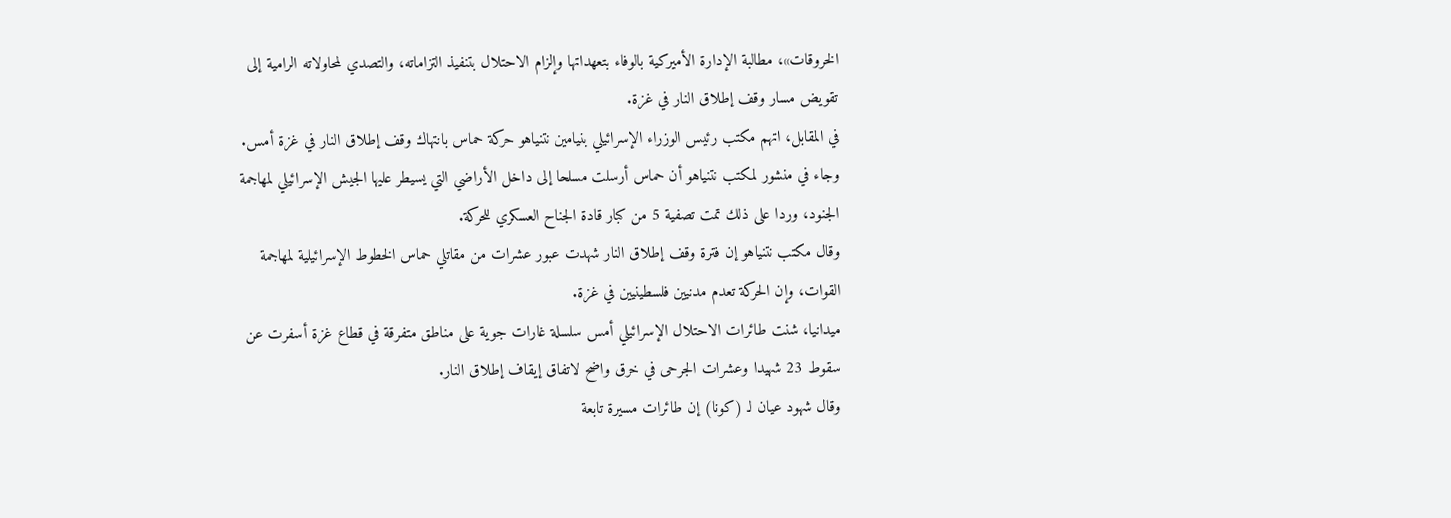الخروقات»، مطالبة الإدارة الأميركية بالوفاء بتعهداتها وإلزام الاحتلال بتنفيذ التزاماته، والتصدي لمحاولاته الرامية إلى تقويض مسار وقف إطلاق النار في غزة.
في المقابل، اتهم مكتب رئيس الوزراء الإسرائيلي بنيامين نتنياهو حركة حماس بانتهاك وقف إطلاق النار في غزة أمس.
وجاء في منشور لمكتب نتنياهو أن حماس أرسلت مسلحا إلى داخل الأراضي التي يسيطر عليها الجيش الإسرائيلي لمهاجمة الجنود، وردا على ذلك تمت تصفية 5 من كبار قادة الجناح العسكري للحركة.
وقال مكتب نتنياهو إن فترة وقف إطلاق النار شهدت عبور عشرات من مقاتلي حماس الخطوط الإسرائيلية لمهاجمة القوات، وإن الحركة تعدم مدنيين فلسطينيين في غزة.
ميدانيا، شنت طائرات الاحتلال الإسرائيلي أمس سلسلة غارات جوية على مناطق متفرقة في قطاع غزة أسفرت عن سقوط 23 شهيدا وعشرات الجرحى في خرق واضح لاتفاق إيقاف إطلاق النار.
وقال شهود عيان لـ (كونا) إن طائرات مسيرة تابعة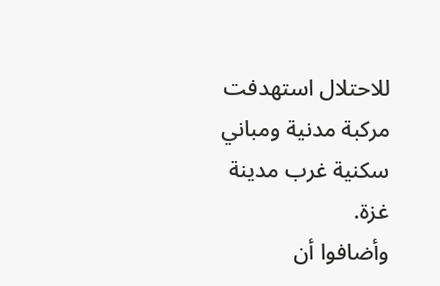للاحتلال استهدفت مركبة مدنية ومباني سكنية غرب مدينة غزة.
وأضافوا أن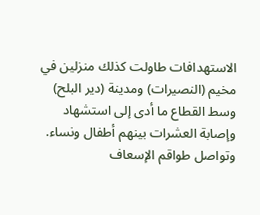الاستهدافات طاولت كذلك منزلين في مخيم (النصيرات) ومدينة (دير البلح) وسط القطاع ما أدى إلى استشهاد وإصابة العشرات بينهم أطفال ونساء.
وتواصل طواقم الإسعاف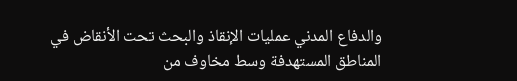والدفاع المدني عمليات الإنقاذ والبحث تحت الأنقاض في المناطق المستهدفة وسط مخاوف من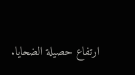ارتفاع حصيلة الضحايا.